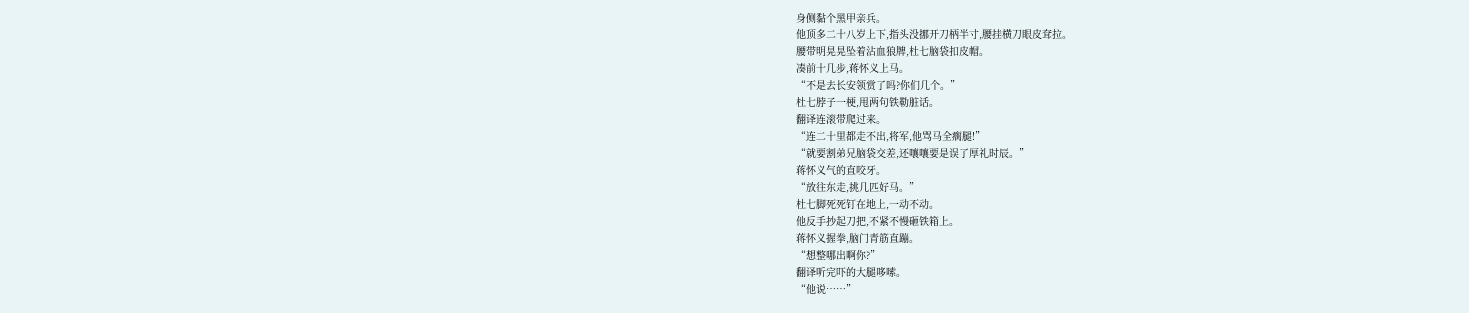身侧黏个黑甲亲兵。
他顶多二十八岁上下,指头没挪开刀柄半寸,腰挂横刀眼皮耷拉。
腰带明晃晃坠着沾血狼牌,杜七脑袋扣皮帽。
凑前十几步,蒋怀义上马。
“不是去长安领赏了吗?你们几个。”
杜七脖子一梗,甩两句铁勒脏话。
翻译连滚带爬过来。
“连二十里都走不出,将军,他骂马全瘸腿!”
“就要割弟兄脑袋交差,还嚷嚷要是误了厚礼时辰。”
蒋怀义气的直咬牙。
“放往东走,挑几匹好马。”
杜七脚死死钉在地上,一动不动。
他反手抄起刀把,不紧不慢砸铁箱上。
蒋怀义握拳,脑门青筋直蹦。
“想整哪出啊你?”
翻译听完吓的大腿哆嗦。
“他说……”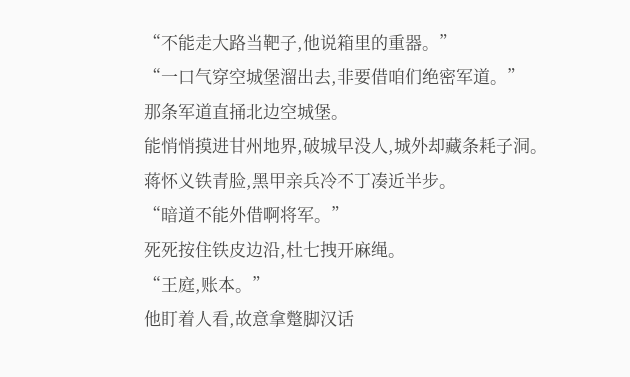“不能走大路当靶子,他说箱里的重器。”
“一口气穿空城堡溜出去,非要借咱们绝密军道。”
那条军道直捅北边空城堡。
能悄悄摸进甘州地界,破城早没人,城外却藏条耗子洞。
蒋怀义铁青脸,黑甲亲兵冷不丁凑近半步。
“暗道不能外借啊将军。”
死死按住铁皮边沿,杜七拽开麻绳。
“王庭,账本。”
他盯着人看,故意拿蹩脚汉话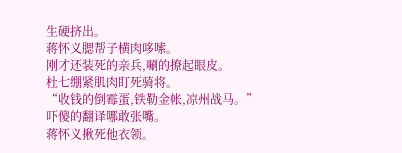生硬挤出。
蒋怀义腮帮子横肉哆嗦。
刚才还装死的亲兵,唰的撩起眼皮。
杜七绷紧肌肉盯死骑将。
“收钱的倒霉蛋,铁勒金帐,凉州战马。”
吓傻的翻译哪敢张嘴。
蒋怀义揪死他衣领。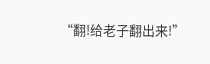“翻!给老子翻出来!”